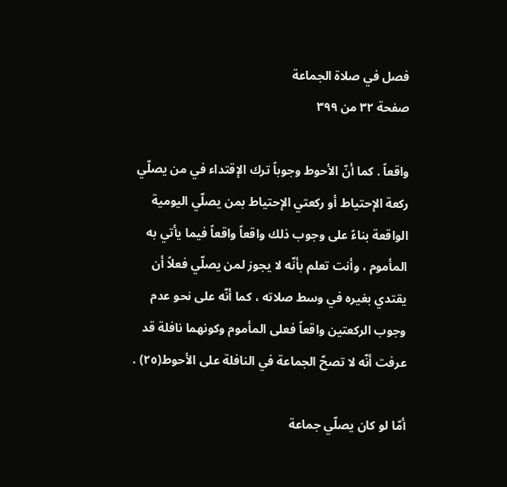فصل في صلاة الجماعة
صفحة ٣٢ من ٣٩٩

واقعاً . كما أنّ الأحوط وجوباً ترك الإقتداء في من يصلّي ركعة الإحتياط أو ركعتي الإحتياط بمن يصلّي اليومية الواقعة بناءً على وجوب ذلك واقعاً واقعاً فيما يأتي به المأموم ، وأنت تعلم بأنّه لا يجوز لمن يصلّي فعلاً أن يقتدي بغيره في وسط صلاته ، كما أنّه على نحو عدم وجوب الركعتين واقعاً فعلى المأموم وكونهما نافلة قد عرفت أنّه لا تصحّ الجماعة في النافلة على الأحوط(٢٥) .

أمّا لو كان يصلّي جماعة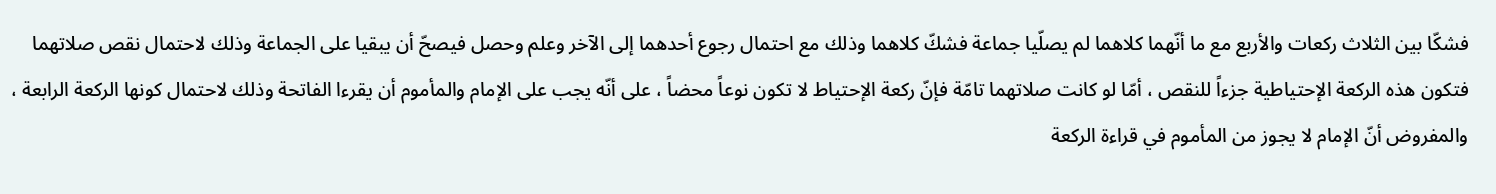فشكّا بين الثلاث ركعات والأربع مع ما أنّهما كلاهما لم يصلّيا جماعة فشكّ كلاهما وذلك مع احتمال رجوع أحدهما إلى الآخر وعلم وحصل فيصحّ أن يبقيا على الجماعة وذلك لاحتمال نقص صلاتهما فتكون هذه الركعة الإحتياطية جزءاً للنقص ، أمّا لو كانت صلاتهما تامّة فإنّ ركعة الإحتياط لا تكون نوعاً محضاً ، على أنّه يجب على الإمام والمأموم أن يقرءا الفاتحة وذلك لاحتمال كونها الركعة الرابعة ، والمفروض أنّ الإمام لا يجوز من المأموم في قراءة الركعة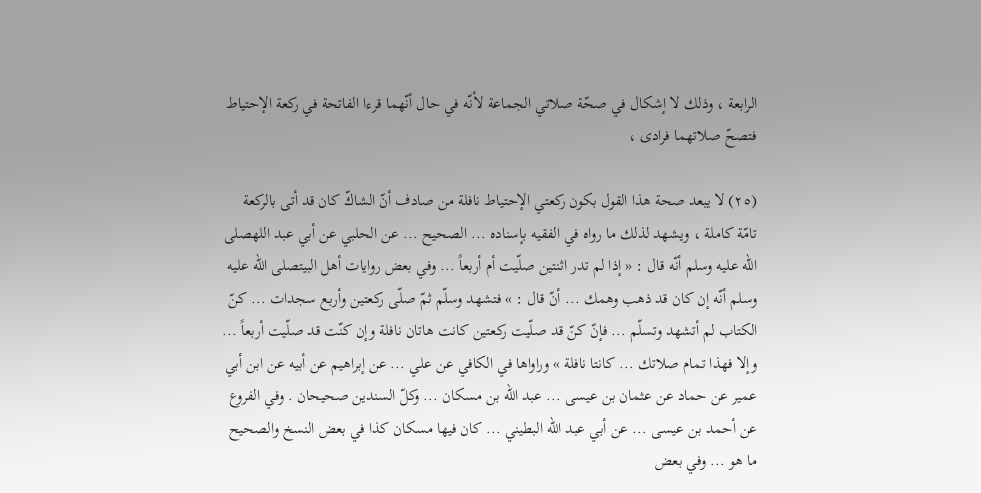الرابعة ، وذلك لا إشكال في صحّة صلاتي الجماعة لأنّه في حال أنّهما قرءا الفاتحة في ركعة الإحتياط فتصحّ صلاتهما فرادى ،

(٢٥) لا يبعد صحة هذا القول بكون ركعتي الإحتياط نافلة من صادف أنّ الشاكّ كان قد أتى بالركعة تامّة كاملة ، ويشهد لذلك ما رواه في الفقيه بإسناده ... الصحيح ... عن الحلبي عن أبي عبد اللهصلى الله عليه وسلم أنّه قال : « إذا لم تدر اثنتين صلّيت أم أربعاً ... وفي بعض روايات أهل البيتصلى الله عليه وسلم أنّه إن كان قد ذهب وهمك ... أنّ قال : » فتشهد وسلّم ثمّ صلّى ركعتين وأربع سجدات ... كنّ الكتاب لم أتشهد وتسلّم ... فإنّ كنّ قد صلّيت ركعتين كانت هاتان نافلة وإن كنّت قد صلّيت أربعاً ... وإلا فهذا تمام صلاتك ... كانتا نافلة » وراواها في الكافي عن علي ... عن إبراهيم عن أبيه عن ابن أبي عمير عن حماد عن عثمان بن عيسى ... عبد الله بن مسكان ... وكلّ السندين صحيحان . وفي الفروع عن أحمد بن عيسى ... عن أبي عبد الله البطيني ... كان فيها مسكان كذا في بعض النسخ والصحيح ما هو ... وفي بعض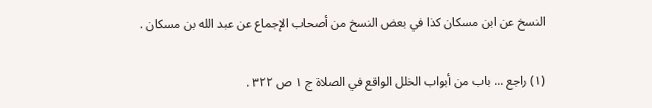النسخ عن ابن مسكان كذا في بعض النسخ من أصحاب الإجماع عن عبد الله بن مسكان .

(١) راجع ... باب من أبواب الخلل الواقع في الصلاة ج ١ ص ٣٢٢ .